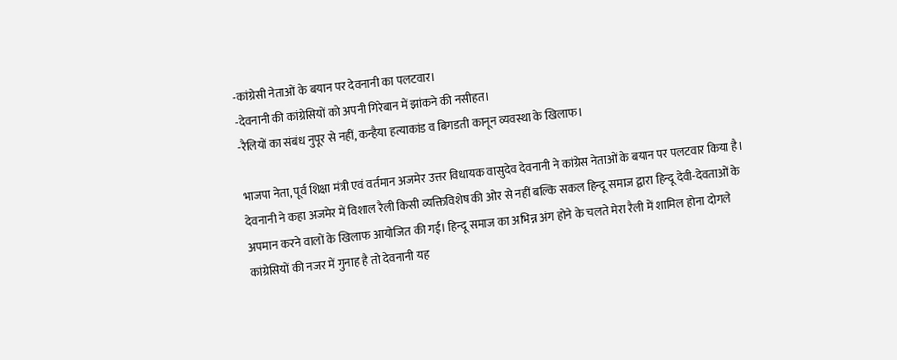-कांग्रेसी नेताओं के बयान पर देवनानी का पलटवार।
-देवनानी की कांग्रेसियों को अपनी गिरेबान में झांकने की नसीहत।
-रैलियों का संबंध नुपूर से नहीं, कन्हैया हत्याकांड व बिगडती कानून व्यवस्था के खिलाफ।

भाजपा नेता, पूर्व शिक्षा मंत्री एवं वर्तमान अजमेर उत्तर विधायक वासुदेव देवनानी ने कांग्रेस नेताओं के बयान पर पलटवार किया है। देवनानी ने कहा अजमेर में विशाल रैली किसी व्यक्तिविशेष की ओर से नहीं बल्कि सकल हिन्दू समाज द्वारा हिन्दू देवी-देवताओं के अपमान करने वालों के खिलाफ आयोजित की गई। हिन्दू समाज का अभिन्न अंग होने के चलते मेरा रैली में शामिल होना दोगले कांग्रेसियों की नजर में गुनाह है तो देवनानी यह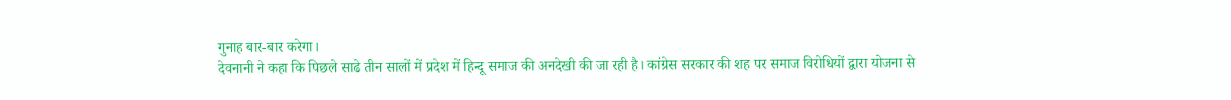गुनाह बार-बार करेगा।
देवनानी ने कहा कि पिछले साढे तीन सालों में प्रदेश में हिन्दू समाज की अनदेखी की जा रही है। कांग्रेस सरकार की शह पर समाज विरोधियों द्वारा योजना से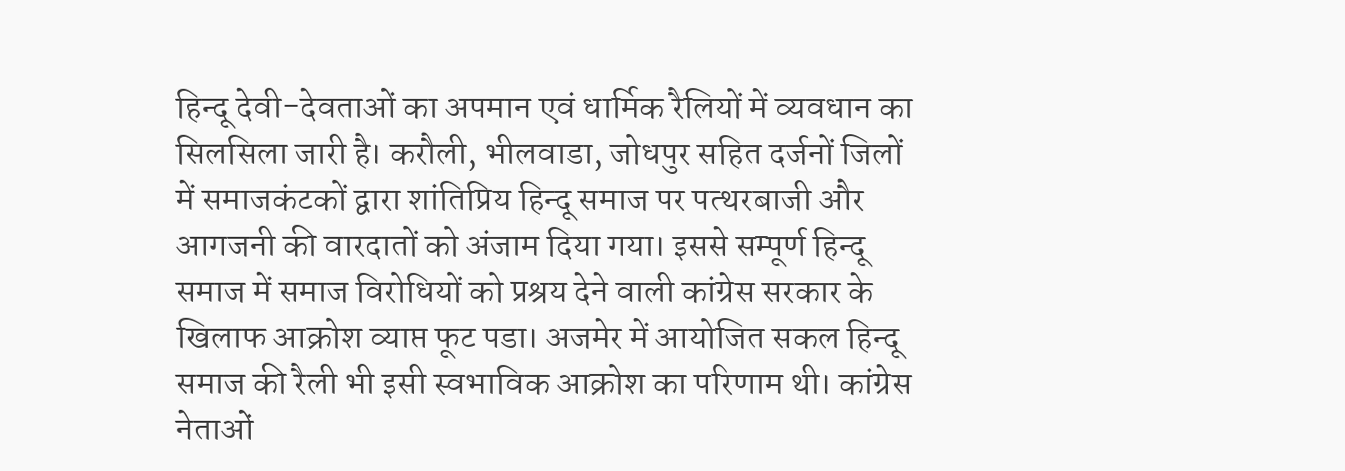हिन्दू देवी-देवताओं का अपमान एवं धार्मिक रैलियों में व्यवधान का सिलसिला जारी है। करौली, भीलवाडा, जोधपुर सहित दर्जनों जिलों में समाजकंटकों द्वारा शांतिप्रिय हिन्दू समाज पर पत्थरबाजी और आगजनी की वारदातों को अंजाम दिया गया। इससे सम्पूर्ण हिन्दू समाज में समाज विरोधियों को प्रश्रय देने वाली कांग्रेस सरकार के खिलाफ आक्रोश व्याप्त फूट पडा। अजमेर में आयोजित सकल हिन्दू समाज की रैली भी इसी स्वभाविक आक्रोश का परिणाम थी। कांग्रेस नेताओं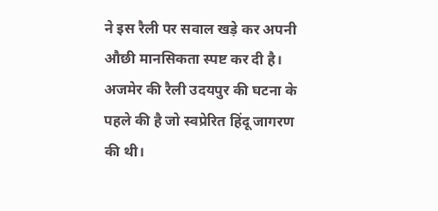ने इस रैली पर सवाल खड़े कर अपनी औछी मानसिकता स्पष्ट कर दी है। अजमेर की रैली उदयपुर की घटना के पहले की है जो स्वप्रेरित हिंदू जागरण की थी।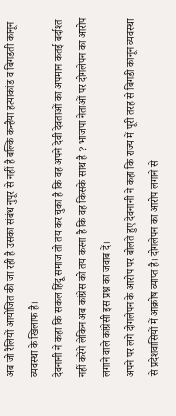अब जो रैलियों आयोजित की जा रही है उसका संबंध नुपूर से नहीं है बल्कि कन्हैया हत्याकांड व बिगडती कानून व्यवस्था के खिलाफ है।
देवनानी ने कहा कि सकल हिंदू समाज तो तय कर चुका है कि वह अपने देवी देवताओं का अपमान कतई बर्दाश्त नहीं करेंगे लेकिन अब कांग्रेस को तय करना है कि वह किसके साथ है ? भाजपा नेताओं पर दोगलेपन का आरोप लगाने वाले कांग्रेसी इस प्रश्न का जवाब दें।
अपने पर लगे दोगलेपन के आरोप पर बोलते हुए देवनानी ने कहा कि राज्य में पूरी तरह से बिगडी कानून व्यवस्था से प्रदेशवासियों में आक्रोष व्याप्त है। दोगलेपन का आरोप लगाने से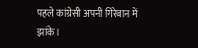पहले कांग्रेसी अपनी गिरेबान में झांके।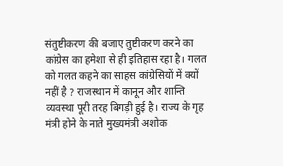संतुष्टीकरण की बजाए तुष्टीकरण करने का कांग्रेस का हमेशा से ही इतिहास रहा है। गलत को गलत कहने का साहस कांग्रेसियों में क्यों नहीं है ? राजस्थान में कानून और शान्ति व्यवस्था पूरी तरह बिगड़ी हुई है। राज्य के गृह मंत्री होने के नाते मुख्यमंत्री अशोक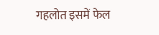गहलोत इसमें फेल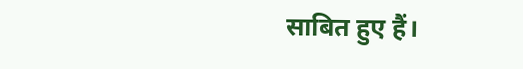साबित हुए हैं।